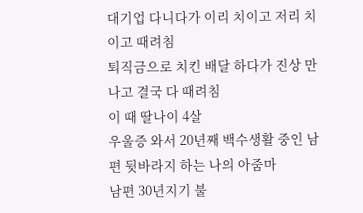대기업 다니다가 이리 치이고 저리 치이고 때려침
퇴직금으로 치킨 배달 하다가 진상 만나고 결국 다 때려침
이 때 딸나이 4살
우울증 와서 20년째 백수생활 중인 남편 뒷바라지 하는 나의 아줌마
남편 30년지기 불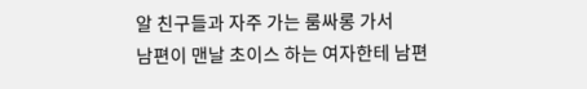알 친구들과 자주 가는 룸싸롱 가서
남편이 맨날 초이스 하는 여자한테 남편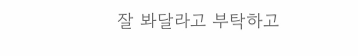잘 봐달라고 부탁하고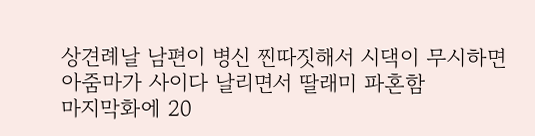상견례날 남편이 병신 찐따짓해서 시댁이 무시하면
아줌마가 사이다 날리면서 딸래미 파혼함
마지막화에 20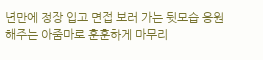년만에 정장 입고 면접 보러 가는 뒷모습 응원해주는 아줌마로 훈훈하게 마무리